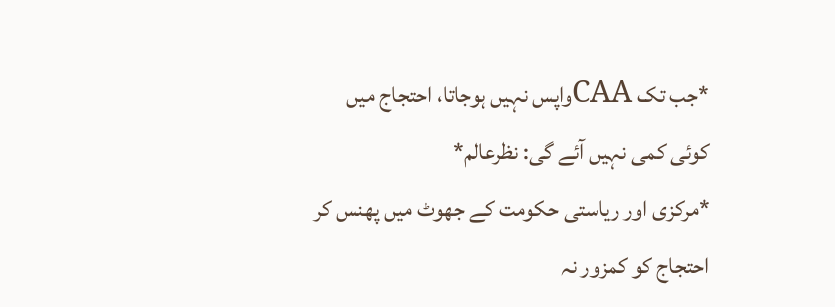*جب تک CAAواپس نہیں ہوجاتا، احتجاج میں کوئی کمی نہیں آئے گی: نظرعالم*
*مرکزی اور ریاستی حکومت کے جھوٹ میں پھنس کر احتجاج کو کمزور نہ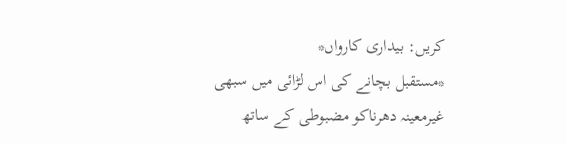کریں: بیداری کارواں*
*مستقبل بچانے کی اس لڑائی میں سبھی غیرمعینہ دھرناکو مضبوطی کے ساتھ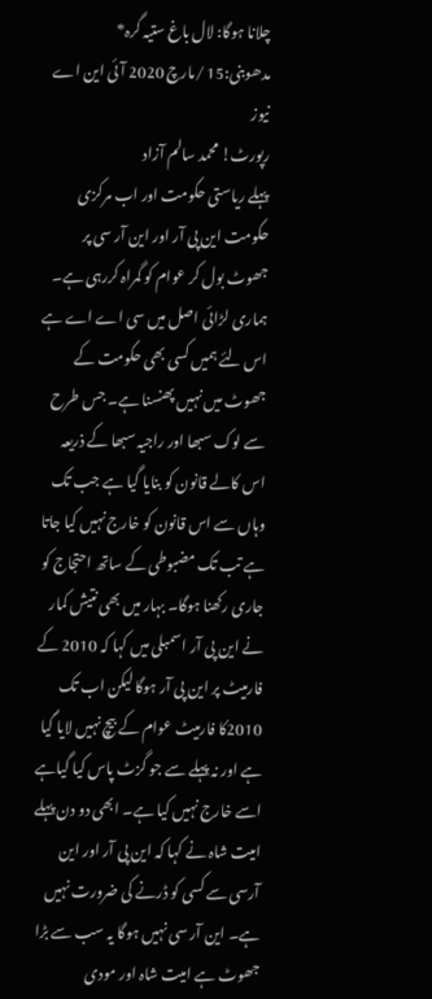چلانا ہوگا: لال باغ ستیہ گرہ*
مدھوبنی:15 /مارچ 2020 آئی این اے نیوز
رپورٹ! محمد سالم آزاد
پہلے ریاستی حکومت اور اب مرکزی حکومت این پی آر اور این آر سی پر جھوٹ بول کر عوام کو گمراہ کررہی ہے۔ ہماری لڑائی اصل میں سی اے اے ہے اس لئے ہمیں کسی بھی حکومت کے جھوٹ میں نہیں پھنسنا ہے۔ جس طرح سے لوک سبھا اور راجیہ سبھا کے ذریعہ اس کالے قانون کو بنایا گیا ہے جب تک وہاں سے اس قانون کو خارج نہیں کیا جاتا ہے تب تک مضبوطی کے ساتھ احتجاج کو جاری رکھنا ہوگا۔ بہار میں بھی نتیش کمار نے این پی آر اسمبلی میں کہا کہ 2010 کے فارمیٹ پر این پی آر ہوگا لیکن اب تک 2010کا فارمیٹ عوام کے بیچ نہیں لایا گیا ہے اور نہ پہلے سے جو گزٹ پاس کیا گیاہے اسے خارج نہیں کیا ہے۔ ابھی دو دن پہلے امیت شاہ نے کہا کہ این پی آر اور این آرسی سے کسی کو ڈرنے کی ضرورت نہیں ہے۔ این آر سی نہیں ہوگا یہ سب سے بڑا جھوٹ ہے امیت شاہ اور مودی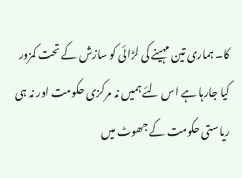کا۔ ہماری تین مہینے کی لڑائی کو سازش کے تحت کمزور کیا جارہا ہے اس لئے ہمیں نہ مرکزی حکومت اور نہ ہی ریاستی حکومت کے جھوٹ میں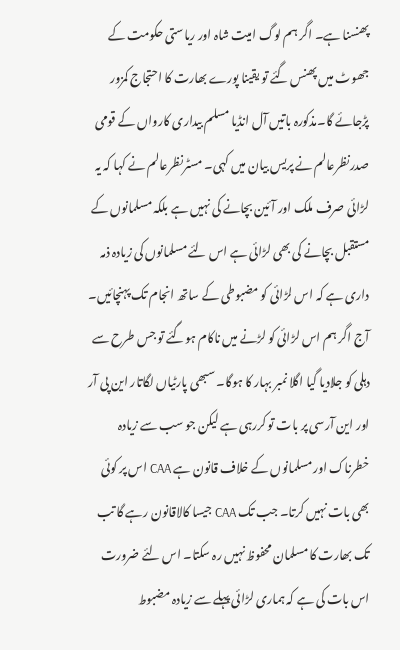پھنسنا ہے۔ اگر ہم لوگ امیت شاہ اور ریاستی حکومت کے جھوٹ میں پھنس گئے تو یقینا پورے بھارت کا احتجاج کمزور پڑجائے گا۔مذکورہ باتیں آل انڈیا مسلم بیداری کارواں کے قومی صدرنظرعالم نے پریس بیان میں کہی۔ مسٹرنظرعالم نے کہا کہ یہ لڑائی صرف ملک اور آئین بچانے کی نہیں ہے بلکہ مسلمانوں کے مستقبل بچانے کی بھی لڑائی ہے اس لئے مسلمانوں کی زیادہ ذمہ داری ہے کہ اس لڑائی کو مضبوطی کے ساتھ انجام تک پہنچائیں۔ آج اگر ہم اس لڑائی کو لڑنے میں ناکام ہوگئے تو جس طرح سے دہلی کو جلادیا گیا اگلا نمبر بہار کا ہوگا۔ سبھی پارٹیاں لگاتار این پی آر اور این آرسی پر بات تو کررہی ہے لیکن جو سب سے زیادہ خطرناک اور مسلمانوں کے خلاف قانون ہے CAA اس پر کوئی بھی بات نہیں کرتا۔ جب تک CAA جیسا کالاقانون رہے گا تب تک بھارت کا مسلمان محفوظ نہیں رہ سکتا۔ اس لئے ضرورت اس بات کی ہے کہ ہماری لڑائی پہلے سے زیادہ مضبوط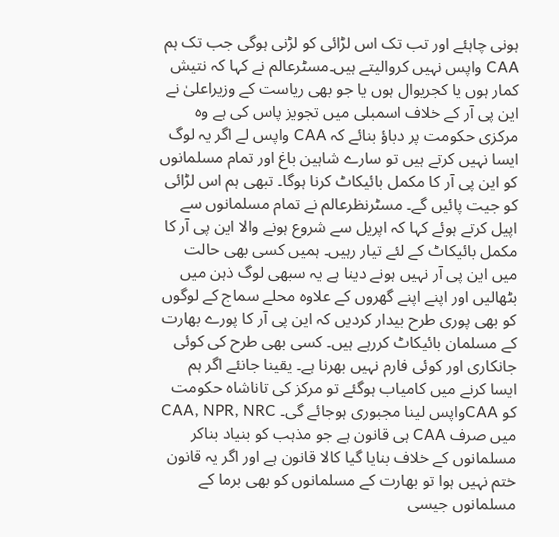ہونی چاہئے اور تب تک اس لڑائی کو لڑنی ہوگی جب تک ہم CAA واپس نہیں کروالیتے ہیں۔مسٹرعالم نے کہا کہ نتیش کمار ہوں یا کجریوال ہوں یا جو بھی ریاست کے وزیراعلیٰ نے این پی آر کے خلاف اسمبلی میں تجویز پاس کی ہے وہ مرکزی حکومت پر دباؤ بنائے کہ CAA واپس لے اگر یہ لوگ ایسا نہیں کرتے ہیں تو سارے شاہین باغ اور تمام مسلمانوں کو این پی آر کا مکمل بائیکاٹ کرنا ہوگا۔ تبھی ہم اس لڑائی کو جیت پائیں گے۔ مسٹرنظرعالم نے تمام مسلمانوں سے اپیل کرتے ہوئے کہا کہ اپریل سے شروع ہونے والا این پی آر کا مکمل بائیکاٹ کے لئے تیار رہیں۔ ہمیں کسی بھی حالت میں این پی آر نہیں ہونے دینا ہے یہ سبھی لوگ ذہن میں بٹھالیں اور اپنے اپنے گھروں کے علاوہ محلے سماج کے لوگوں کو بھی پوری طرح بیدار کردیں کہ این پی آر کا پورے بھارت کے مسلمان بائیکاٹ کررہے ہیں۔ کسی بھی طرح کی کوئی جانکاری اور کوئی فارم نہیں بھرنا ہے۔ یقینا جانئے اگر ہم ایسا کرنے میں کامیاب ہوگئے تو مرکز کی تاناشاہ حکومت کو CAAواپس لینا مجبوری ہوجائے گی۔ CAA, NPR, NRC میں صرف CAA ہی قانون ہے جو مذہب کو بنیاد بناکر مسلمانوں کے خلاف بنایا گیا کالا قانون ہے اور اگر یہ قانون ختم نہیں ہوا تو بھارت کے مسلمانوں کو بھی برما کے مسلمانوں جیسی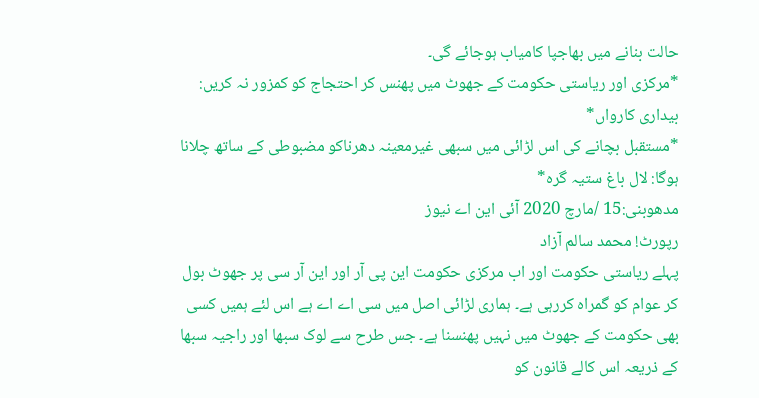حالت بنانے میں بھاجپا کامیاب ہوجائے گی۔
*مرکزی اور ریاستی حکومت کے جھوٹ میں پھنس کر احتجاج کو کمزور نہ کریں: بیداری کارواں*
*مستقبل بچانے کی اس لڑائی میں سبھی غیرمعینہ دھرناکو مضبوطی کے ساتھ چلانا ہوگا: لال باغ ستیہ گرہ*
مدھوبنی:15 /مارچ 2020 آئی این اے نیوز
رپورٹ! محمد سالم آزاد
پہلے ریاستی حکومت اور اب مرکزی حکومت این پی آر اور این آر سی پر جھوٹ بول کر عوام کو گمراہ کررہی ہے۔ ہماری لڑائی اصل میں سی اے اے ہے اس لئے ہمیں کسی بھی حکومت کے جھوٹ میں نہیں پھنسنا ہے۔ جس طرح سے لوک سبھا اور راجیہ سبھا کے ذریعہ اس کالے قانون کو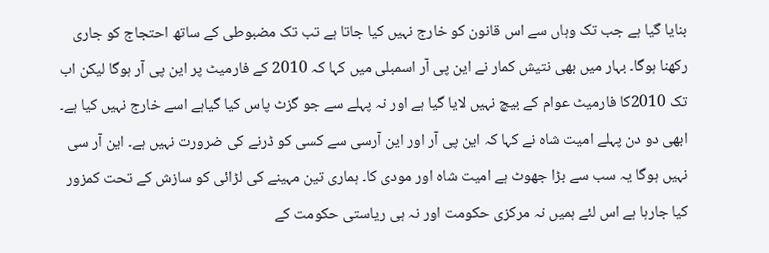بنایا گیا ہے جب تک وہاں سے اس قانون کو خارج نہیں کیا جاتا ہے تب تک مضبوطی کے ساتھ احتجاج کو جاری رکھنا ہوگا۔ بہار میں بھی نتیش کمار نے این پی آر اسمبلی میں کہا کہ 2010 کے فارمیٹ پر این پی آر ہوگا لیکن اب تک 2010کا فارمیٹ عوام کے بیچ نہیں لایا گیا ہے اور نہ پہلے سے جو گزٹ پاس کیا گیاہے اسے خارج نہیں کیا ہے۔ ابھی دو دن پہلے امیت شاہ نے کہا کہ این پی آر اور این آرسی سے کسی کو ڈرنے کی ضرورت نہیں ہے۔ این آر سی نہیں ہوگا یہ سب سے بڑا جھوٹ ہے امیت شاہ اور مودی کا۔ ہماری تین مہینے کی لڑائی کو سازش کے تحت کمزور کیا جارہا ہے اس لئے ہمیں نہ مرکزی حکومت اور نہ ہی ریاستی حکومت کے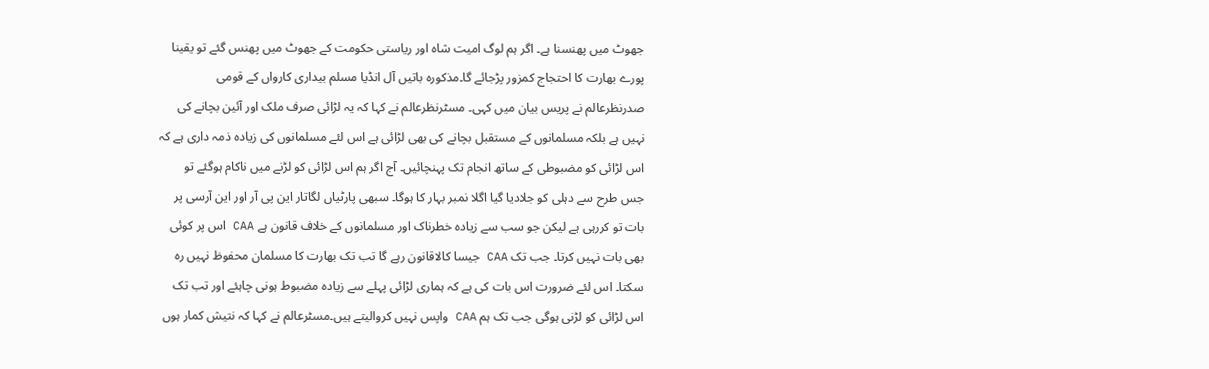جھوٹ میں پھنسنا ہے۔ اگر ہم لوگ امیت شاہ اور ریاستی حکومت کے جھوٹ میں پھنس گئے تو یقینا پورے بھارت کا احتجاج کمزور پڑجائے گا۔مذکورہ باتیں آل انڈیا مسلم بیداری کارواں کے قومی صدرنظرعالم نے پریس بیان میں کہی۔ مسٹرنظرعالم نے کہا کہ یہ لڑائی صرف ملک اور آئین بچانے کی نہیں ہے بلکہ مسلمانوں کے مستقبل بچانے کی بھی لڑائی ہے اس لئے مسلمانوں کی زیادہ ذمہ داری ہے کہ اس لڑائی کو مضبوطی کے ساتھ انجام تک پہنچائیں۔ آج اگر ہم اس لڑائی کو لڑنے میں ناکام ہوگئے تو جس طرح سے دہلی کو جلادیا گیا اگلا نمبر بہار کا ہوگا۔ سبھی پارٹیاں لگاتار این پی آر اور این آرسی پر بات تو کررہی ہے لیکن جو سب سے زیادہ خطرناک اور مسلمانوں کے خلاف قانون ہے CAA اس پر کوئی بھی بات نہیں کرتا۔ جب تک CAA جیسا کالاقانون رہے گا تب تک بھارت کا مسلمان محفوظ نہیں رہ سکتا۔ اس لئے ضرورت اس بات کی ہے کہ ہماری لڑائی پہلے سے زیادہ مضبوط ہونی چاہئے اور تب تک اس لڑائی کو لڑنی ہوگی جب تک ہم CAA واپس نہیں کروالیتے ہیں۔مسٹرعالم نے کہا کہ نتیش کمار ہوں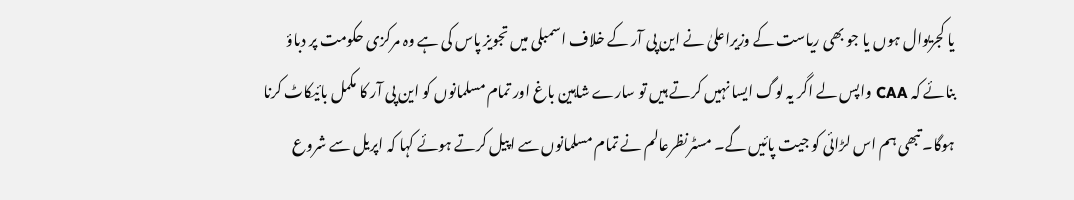یا کجریوال ہوں یا جو بھی ریاست کے وزیراعلیٰ نے این پی آر کے خلاف اسمبلی میں تجویز پاس کی ہے وہ مرکزی حکومت پر دباؤ بنائے کہ CAA واپس لے اگر یہ لوگ ایسا نہیں کرتے ہیں تو سارے شاہین باغ اور تمام مسلمانوں کو این پی آر کا مکمل بائیکاٹ کرنا ہوگا۔ تبھی ہم اس لڑائی کو جیت پائیں گے۔ مسٹرنظرعالم نے تمام مسلمانوں سے اپیل کرتے ہوئے کہا کہ اپریل سے شروع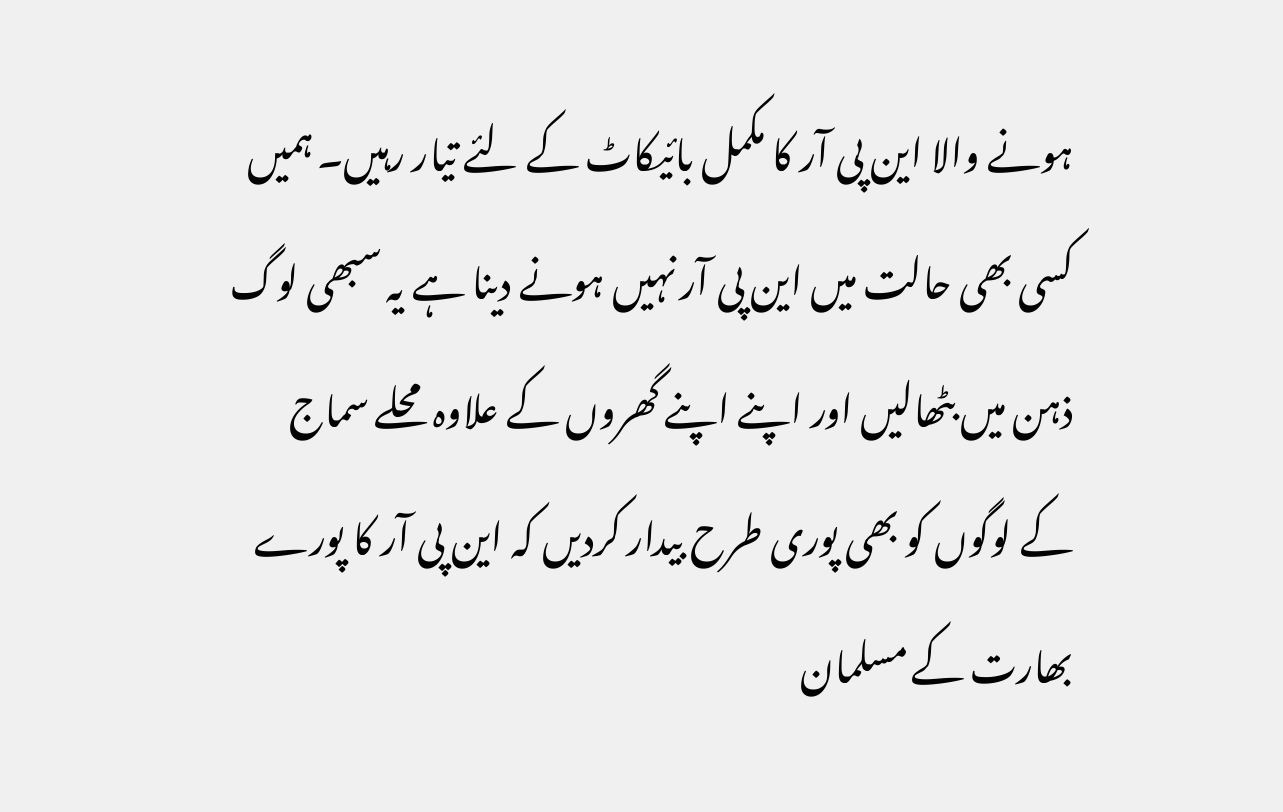ہونے والا این پی آر کا مکمل بائیکاٹ کے لئے تیار رہیں۔ ہمیں کسی بھی حالت میں این پی آر نہیں ہونے دینا ہے یہ سبھی لوگ ذہن میں بٹھالیں اور اپنے اپنے گھروں کے علاوہ محلے سماج کے لوگوں کو بھی پوری طرح بیدار کردیں کہ این پی آر کا پورے بھارت کے مسلمان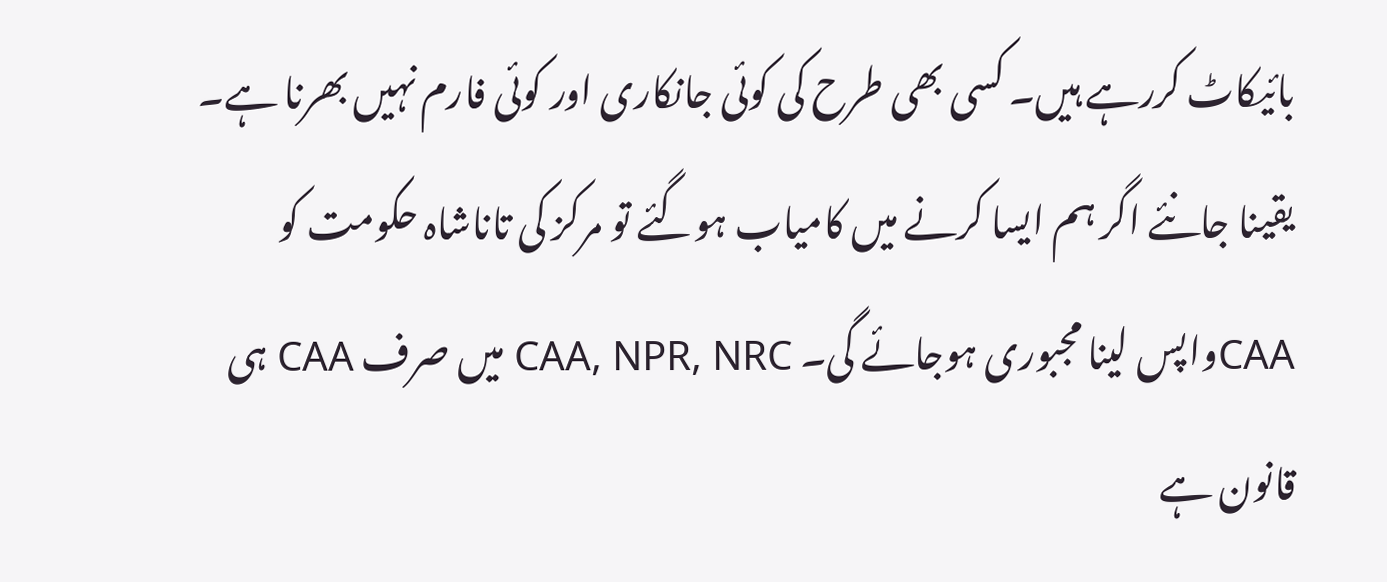بائیکاٹ کررہے ہیں۔ کسی بھی طرح کی کوئی جانکاری اور کوئی فارم نہیں بھرنا ہے۔ یقینا جانئے اگر ہم ایسا کرنے میں کامیاب ہوگئے تو مرکز کی تاناشاہ حکومت کو CAAواپس لینا مجبوری ہوجائے گی۔ CAA, NPR, NRC میں صرف CAA ہی قانون ہے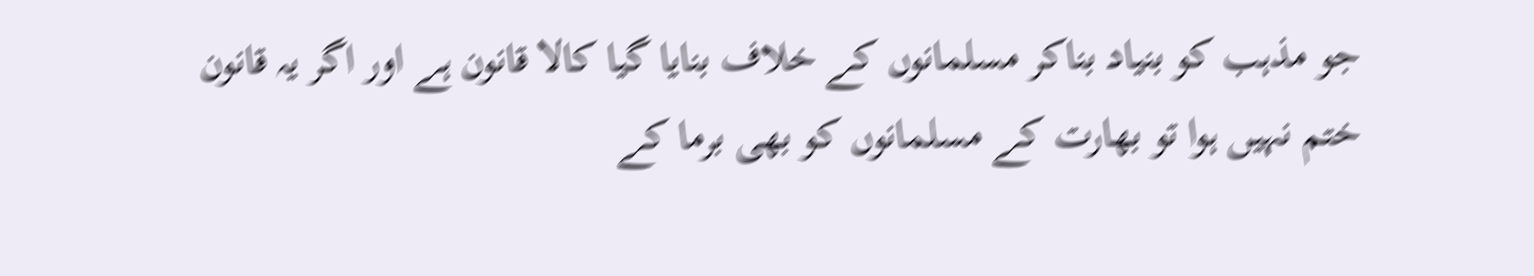جو مذہب کو بنیاد بناکر مسلمانوں کے خلاف بنایا گیا کالا قانون ہے اور اگر یہ قانون ختم نہیں ہوا تو بھارت کے مسلمانوں کو بھی برما کے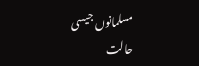مسلمانوں جیسی حالت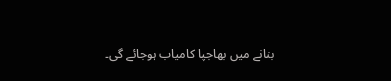بنانے میں بھاجپا کامیاب ہوجائے گی۔